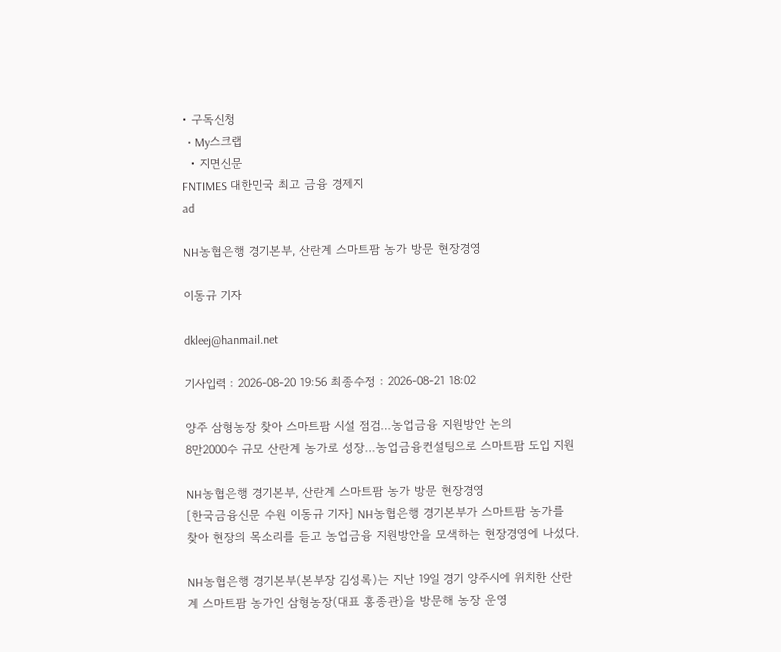• 구독신청
  • My스크랩
  • 지면신문
FNTIMES 대한민국 최고 금융 경제지
ad

NH농협은행 경기본부, 산란계 스마트팜 농가 방문 현장경영

이동규 기자

dkleej@hanmail.net

기사입력 : 2026-08-20 19:56 최종수정 : 2026-08-21 18:02

양주 삼형농장 찾아 스마트팜 시설 점검…농업금융 지원방안 논의
8만2000수 규모 산란계 농가로 성장…농업금융컨설팅으로 스마트팜 도입 지원

NH농협은행 경기본부, 산란계 스마트팜 농가 방문 현장경영
[한국금융신문 수원 이동규 기자] NH농협은행 경기본부가 스마트팜 농가를 찾아 현장의 목소리를 듣고 농업금융 지원방안을 모색하는 현장경영에 나섰다.

NH농협은행 경기본부(본부장 김성록)는 지난 19일 경기 양주시에 위치한 산란계 스마트팜 농가인 삼형농장(대표 홍종관)을 방문해 농장 운영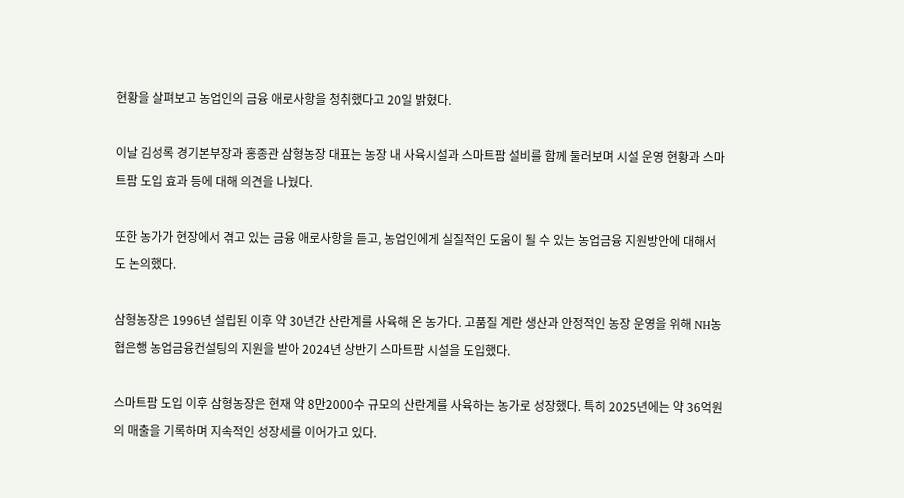현황을 살펴보고 농업인의 금융 애로사항을 청취했다고 20일 밝혔다.

이날 김성록 경기본부장과 홍종관 삼형농장 대표는 농장 내 사육시설과 스마트팜 설비를 함께 둘러보며 시설 운영 현황과 스마트팜 도입 효과 등에 대해 의견을 나눴다.

또한 농가가 현장에서 겪고 있는 금융 애로사항을 듣고, 농업인에게 실질적인 도움이 될 수 있는 농업금융 지원방안에 대해서도 논의했다.

삼형농장은 1996년 설립된 이후 약 30년간 산란계를 사육해 온 농가다. 고품질 계란 생산과 안정적인 농장 운영을 위해 NH농협은행 농업금융컨설팅의 지원을 받아 2024년 상반기 스마트팜 시설을 도입했다.

스마트팜 도입 이후 삼형농장은 현재 약 8만2000수 규모의 산란계를 사육하는 농가로 성장했다. 특히 2025년에는 약 36억원의 매출을 기록하며 지속적인 성장세를 이어가고 있다.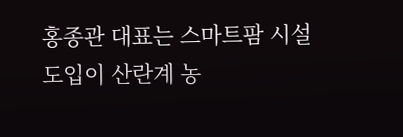홍종관 대표는 스마트팜 시설 도입이 산란계 농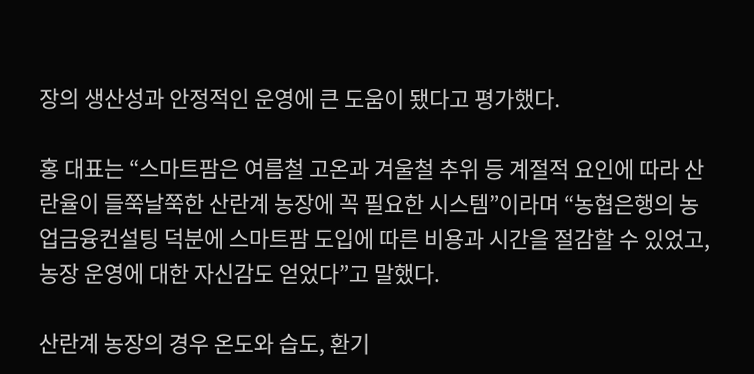장의 생산성과 안정적인 운영에 큰 도움이 됐다고 평가했다.

홍 대표는 “스마트팜은 여름철 고온과 겨울철 추위 등 계절적 요인에 따라 산란율이 들쭉날쭉한 산란계 농장에 꼭 필요한 시스템”이라며 “농협은행의 농업금융컨설팅 덕분에 스마트팜 도입에 따른 비용과 시간을 절감할 수 있었고, 농장 운영에 대한 자신감도 얻었다”고 말했다.

산란계 농장의 경우 온도와 습도, 환기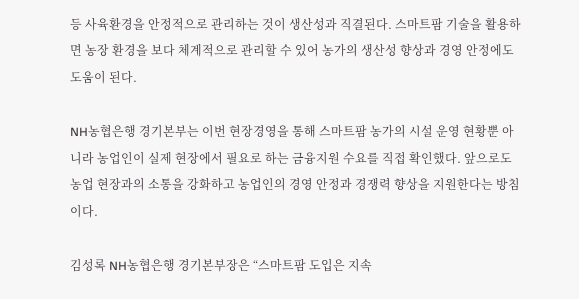등 사육환경을 안정적으로 관리하는 것이 생산성과 직결된다. 스마트팜 기술을 활용하면 농장 환경을 보다 체계적으로 관리할 수 있어 농가의 생산성 향상과 경영 안정에도 도움이 된다.

NH농협은행 경기본부는 이번 현장경영을 통해 스마트팜 농가의 시설 운영 현황뿐 아니라 농업인이 실제 현장에서 필요로 하는 금융지원 수요를 직접 확인했다. 앞으로도 농업 현장과의 소통을 강화하고 농업인의 경영 안정과 경쟁력 향상을 지원한다는 방침이다.

김성록 NH농협은행 경기본부장은 “스마트팜 도입은 지속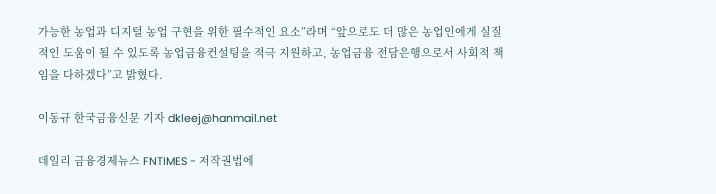가능한 농업과 디지털 농업 구현을 위한 필수적인 요소”라며 “앞으로도 더 많은 농업인에게 실질적인 도움이 될 수 있도록 농업금융컨설팅을 적극 지원하고, 농업금융 전담은행으로서 사회적 책임을 다하겠다”고 밝혔다.

이동규 한국금융신문 기자 dkleej@hanmail.net

데일리 금융경제뉴스 FNTIMES - 저작권법에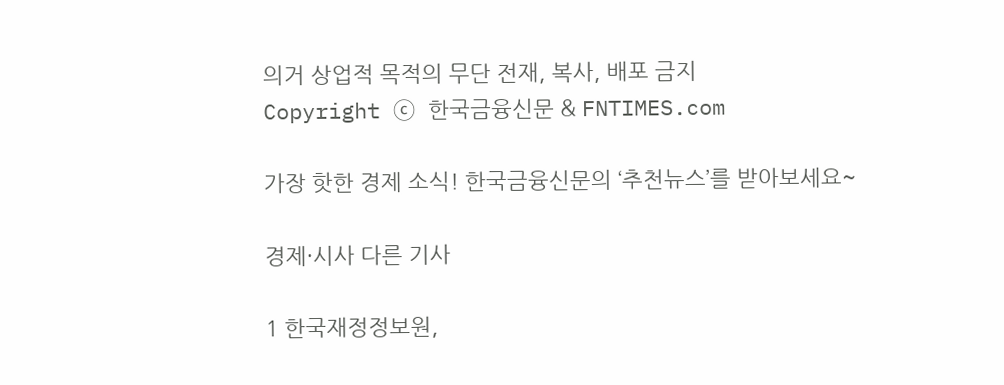의거 상업적 목적의 무단 전재, 복사, 배포 금지
Copyright ⓒ 한국금융신문 & FNTIMES.com

가장 핫한 경제 소식! 한국금융신문의 ‘추천뉴스’를 받아보세요~

경제·시사 다른 기사

1 한국재정정보원,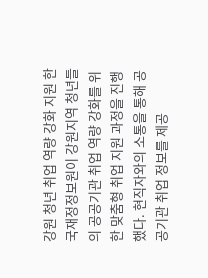강원 청년 취업 역량 강화 지원 한국재정정보원이 강원지역 청년들의 공공기관 취업 역량 강화를 위한 맞춤형 취업 지원 과정을 진행했다. 현직자와의 소통을 통해 공공기관 취업 정보를 제공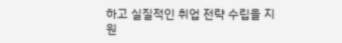하고 실질적인 취업 전략 수립을 지원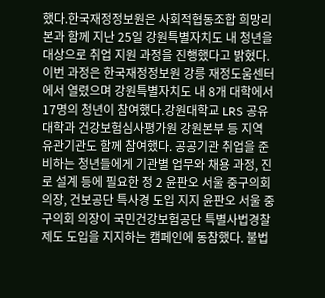했다.한국재정정보원은 사회적협동조합 희망리본과 함께 지난 25일 강원특별자치도 내 청년을 대상으로 취업 지원 과정을 진행했다고 밝혔다.이번 과정은 한국재정정보원 강릉 재정도움센터에서 열렸으며 강원특별자치도 내 8개 대학에서 17명의 청년이 참여했다.강원대학교 LRS 공유대학과 건강보험심사평가원 강원본부 등 지역 유관기관도 함께 참여했다. 공공기관 취업을 준비하는 청년들에게 기관별 업무와 채용 과정, 진로 설계 등에 필요한 정 2 윤판오 서울 중구의회 의장, 건보공단 특사경 도입 지지 윤판오 서울 중구의회 의장이 국민건강보험공단 특별사법경찰제도 도입을 지지하는 캠페인에 동참했다. 불법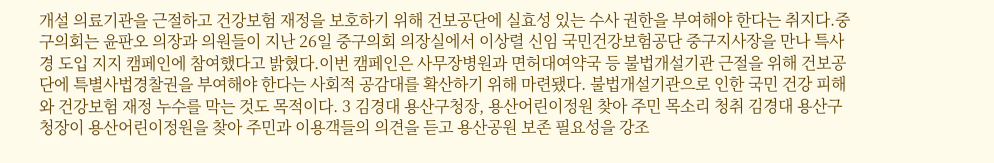개설 의료기관을 근절하고 건강보험 재정을 보호하기 위해 건보공단에 실효성 있는 수사 권한을 부여해야 한다는 취지다.중구의회는 윤판오 의장과 의원들이 지난 26일 중구의회 의장실에서 이상렬 신임 국민건강보험공단 중구지사장을 만나 특사경 도입 지지 캠페인에 참여했다고 밝혔다.이번 캠페인은 사무장병원과 면허대여약국 등 불법개설기관 근절을 위해 건보공단에 특별사법경찰권을 부여해야 한다는 사회적 공감대를 확산하기 위해 마련됐다. 불법개설기관으로 인한 국민 건강 피해와 건강보험 재정 누수를 막는 것도 목적이다. 3 김경대 용산구청장, 용산어린이정원 찾아 주민 목소리 청취 김경대 용산구청장이 용산어린이정원을 찾아 주민과 이용객들의 의견을 듣고 용산공원 보존 필요성을 강조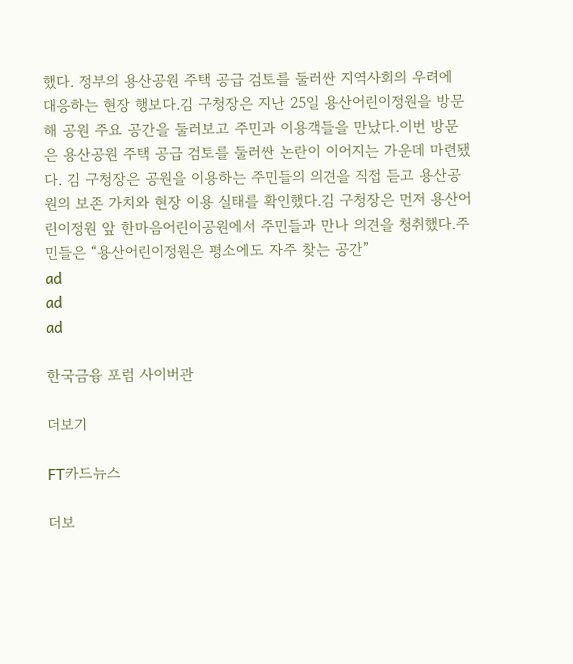했다. 정부의 용산공원 주택 공급 검토를 둘러싼 지역사회의 우려에 대응하는 현장 행보다.김 구청장은 지난 25일 용산어린이정원을 방문해 공원 주요 공간을 둘러보고 주민과 이용객들을 만났다.이번 방문은 용산공원 주택 공급 검토를 둘러싼 논란이 이어지는 가운데 마련됐다. 김 구청장은 공원을 이용하는 주민들의 의견을 직접 듣고 용산공원의 보존 가치와 현장 이용 실태를 확인했다.김 구청장은 먼저 용산어린이정원 앞 한마음어린이공원에서 주민들과 만나 의견을 청취했다.주민들은 “용산어린이정원은 평소에도 자주 찾는 공간”
ad
ad
ad

한국금융 포럼 사이버관

더보기

FT카드뉴스

더보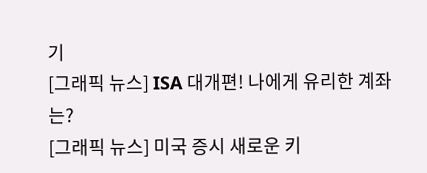기
[그래픽 뉴스] ISA 대개편! 나에게 유리한 계좌는?
[그래픽 뉴스] 미국 증시 새로운 키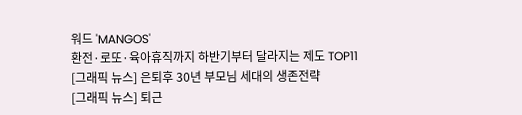워드 'MANGOS'
환전·로또·육아휴직까지 하반기부터 달라지는 제도 TOP11
[그래픽 뉴스] 은퇴후 30년 부모님 세대의 생존전략
[그래픽 뉴스] 퇴근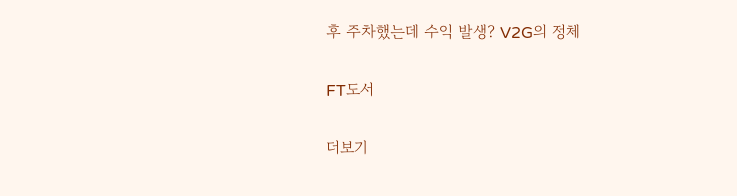후 주차했는데 수익 발생? V2G의 정체

FT도서

더보기